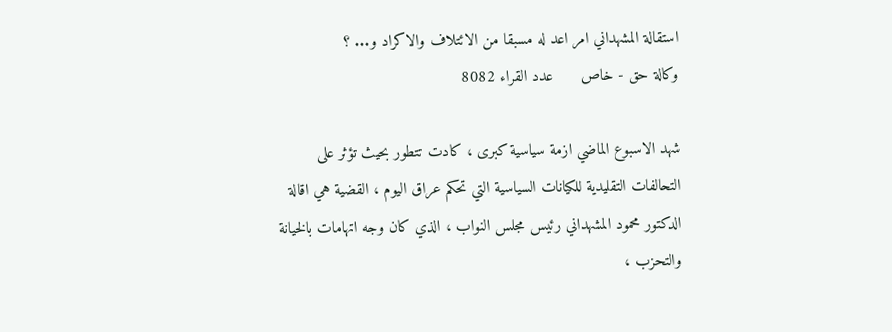استقالة المشهداني امر اعد له مسبقا من الائتلاف والاكراد و... ؟
وكالة حق - خاص      عدد القراء 8082

شهد الاسبوع الماضي ازمة سياسية كبرى ، كادت تتطور بحيث تؤثر على التحالفات التقليدية للكيانات السياسية التي تحكم عراق اليوم ، القضية هي اقالة الدكتور محمود المشهداني رئيس مجلس النواب ، الذي كان وجه اتهامات بالخيانة  والتحزب ،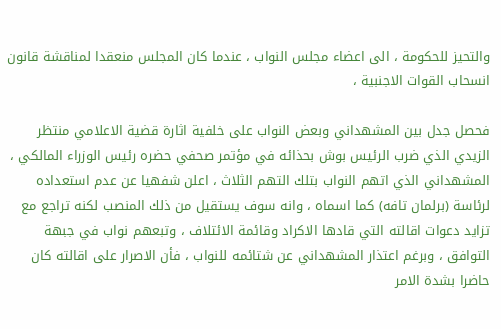والتحيز للحكومة ، الى اعضاء مجلس النواب ، عندما كان المجلس منعقدا لمناقشة قانون انسحاب القوات الاجنبية ،

فحصل جدل بين المشهداني وبعض النواب على خلفية اثارة قضية الاعلامي منتظر الزيدي الذي ضرب الرئيس بوش بحذائه في مؤتمر صحفي حضره رئيس الوزراء المالكي ، المشهداني الذي اتهم النواب بتلك التهم الثلاث ، اعلن شفهيا عن عدم استعداده لرئاسة (برلمان تافه) كما اسماه ، وانه سوف يستقيل من ذلك المنصب لكنه تراجع مع تزايد دعوات اقالته التي قادها الاكراد وقائمة الائتلاف ، وتبعهم نواب في جبهة التوافق ، وبرغم اعتذار المشهداني عن شتائمه للنواب ، فأن الاصرار على اقالته كان حاضرا بشدة الامر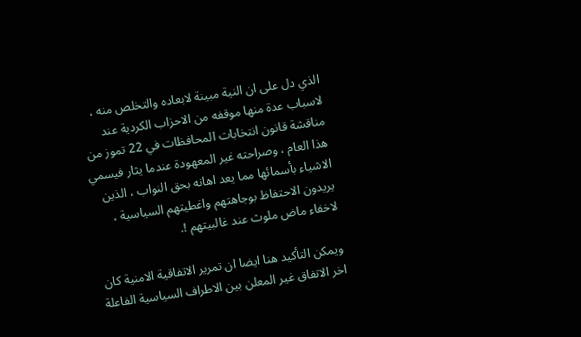الذي دل على ان النية مبينة لابعاده والتخلص منه ، لاسباب عدة منها موقفه من الاحزاب الكردية عند مناقشة قانون انتخابات المحافظات في 22 تموز من هذا العام ، وصراحته غير المعهودة عندما يثار فيسمي الاشياء بأسمائها مما يعد اهانه بحق النواب ، الذين يريدون الاحتفاظ بوجاهتهم واغطيتهم السياسية ، لاخفاء ماض ملوث عند غالبيتهم !.

ويمكن التأكيد هنا ايضا ان تمرير الاتفاقية الامنية كان اخر الاتفاق غير المعلن بين الاطراف السياسية الفاعلة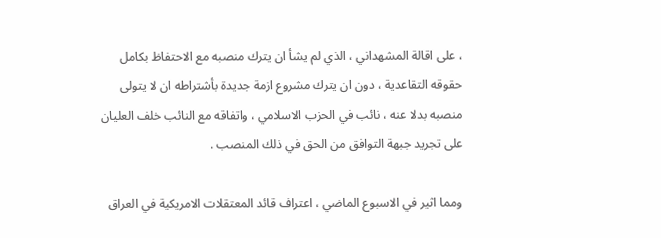، على اقالة المشهداني ، الذي لم يشأ ان يترك منصبه مع الاحتفاظ بكامل حقوقه التقاعدية ، دون ان يترك مشروع ازمة جديدة بأشتراطه ان لا يتولى منصبه بدلا عنه ، نائب في الحزب الاسلامي ، واتفاقه مع النائب خلف العليان على تجريد جبهة التوافق من الحق في ذلك المنصب .

ومما اثير في الاسبوع الماضي ، اعتراف قائد المعتقلات الامريكية في العراق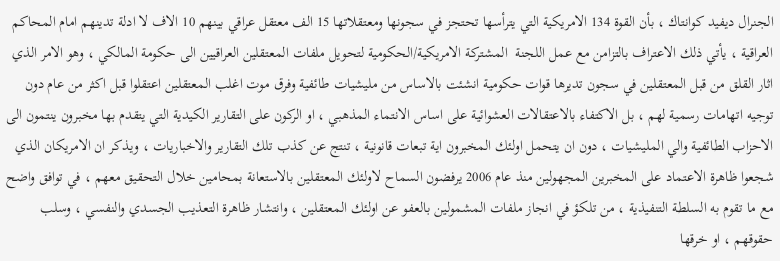الجنرال ديفيد كوانتاك ، بأن القوة 134 الامريكية التي يترأسها تحتجز في سجونها ومعتقلاتها 15 الف معتقل عراقي بينهم 10 الاف لا ادلة تدينهم امام المحاكم العراقية ، يأتي ذلك الاعتراف بالتزامن مع عمل اللجنة  المشتركة الامريكية/الحكومية لتحويل ملفات المعتقلين العراقيين الى حكومة المالكي ، وهو الامر الذي اثار القلق من قبل المعتقلين في سجون تديرها قوات حكومية انشئت بالاساس من مليشيات طائفية وفرق موت اغلب المعتقلين اعتقلوا قبل اكثر من عام دون توجيه اتهامات رسمية لهم ، بل الاكتفاء بالاعتقالات العشوائية على اساس الانتماء المذهبي ، او الركون على التقارير الكيدية التي يتقدم بها مخبرون ينتمون الى الاحزاب الطائفية والي المليشيات ، دون ان يتحمل اولئك المخبرون اية تبعات قانونية ، تنتج عن كذب تلك التقارير والاخباريات ، ويذكر ان الامريكان الذي شجعوا ظاهرة الاعتماد على المخبرين المجهولين منذ عام 2006 يرفضون السماح لاولئك المعتقلين بالاستعانة بمحامين خلال التحقيق معهم ، في توافق واضح مع ما تقوم به السلطة التنفيذية ، من تلكؤ في انجاز ملفات المشمولين بالعفو عن اولئك المعتقلين ، وانتشار ظاهرة التعذيب الجسدي والنفسي ، وسلب حقوقهم ، او خرقها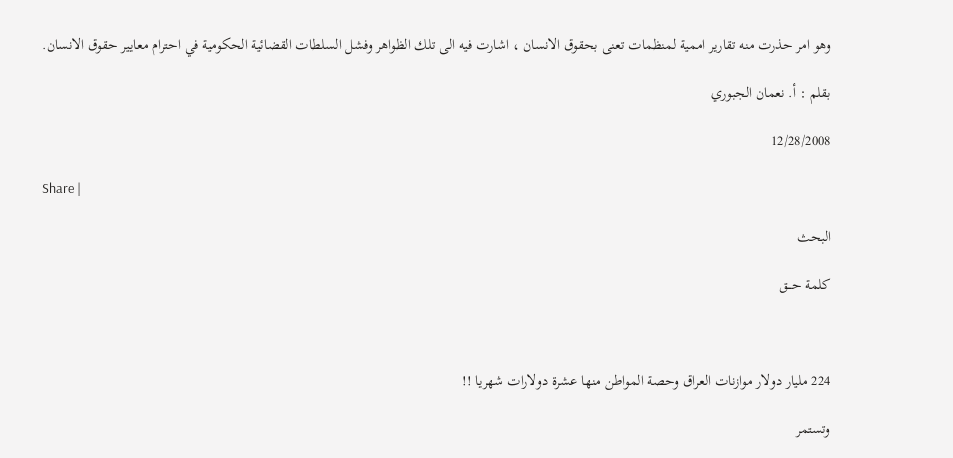وهو امر حذرت منه تقارير اممية لمنظمات تعنى بحقوق الانسان ، اشارت فيه الى تلك الظواهر وفشل السلطات القضائية الحكومية في احترام معايير حقوق الانسان.

بقلم : أ. نعمان الجبوري

12/28/2008

Share |

البحث

كلمة حـــق



224 مليار دولار موازنات العراق وحصة المواطن منها عشرة دولارات شهريا !!

وتستمر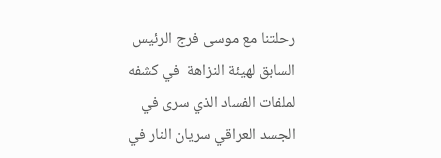رحلتنا مع موسى فرج الرئيس السابق لهيئة النزاهة  في كشفه لملفات الفساد الذي سرى في الجسد العراقي سريان النار في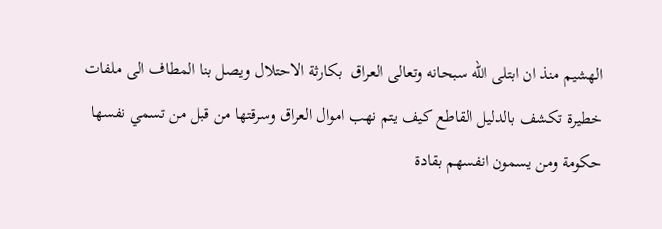الهشيم منذ ان ابتلى الله سبحانه وتعالى العراق  بكارثة الاحتلال ويصل بنا المطاف الى ملفات خطيرة تكشف بالدليل القاطع كيف يتم نهب اموال العراق وسرقتها من قبل من تسمي نفسها حكومة ومن يسمون انفسهم بقادة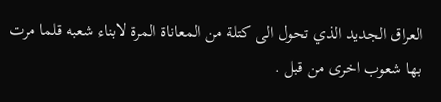العراق الجديد الذي تحول الى كتلة من المعاناة المرة لابناء شعبه قلما مرت بها شعوب اخرى من قبل .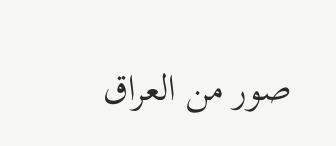صور من العراق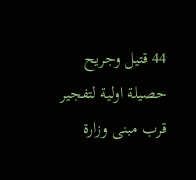44 قتيل وجريح حصيلة اولية لتفجير قرب مبنى وزارة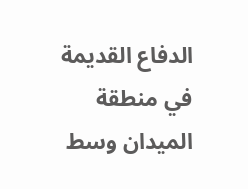الدفاع القديمة في منطقة الميدان وسط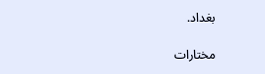بغداد.

مختارات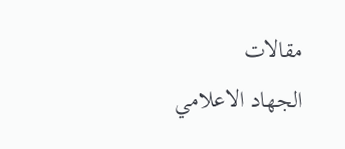مقالات
الجهاد الاعلامي